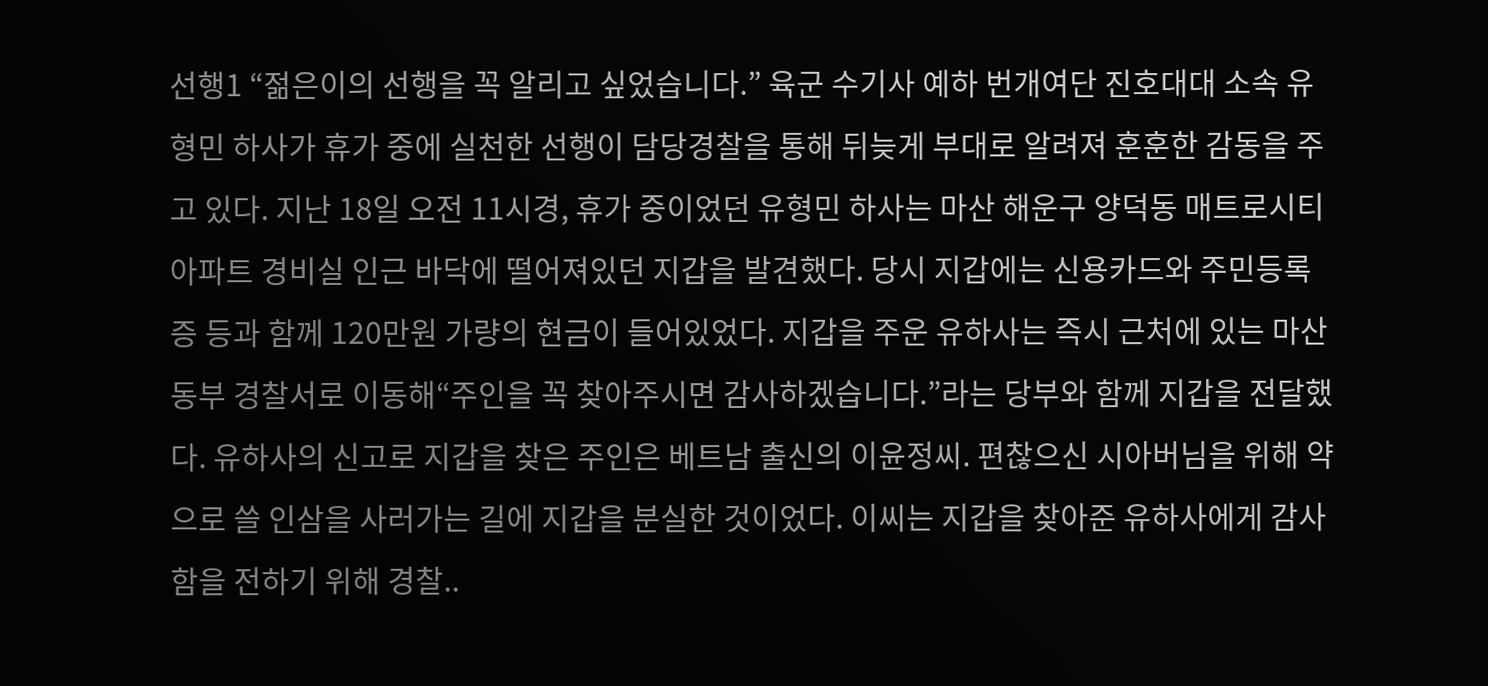선행1 “젊은이의 선행을 꼭 알리고 싶었습니다.” 육군 수기사 예하 번개여단 진호대대 소속 유형민 하사가 휴가 중에 실천한 선행이 담당경찰을 통해 뒤늦게 부대로 알려져 훈훈한 감동을 주고 있다. 지난 18일 오전 11시경, 휴가 중이었던 유형민 하사는 마산 해운구 양덕동 매트로시티 아파트 경비실 인근 바닥에 떨어져있던 지갑을 발견했다. 당시 지갑에는 신용카드와 주민등록증 등과 함께 120만원 가량의 현금이 들어있었다. 지갑을 주운 유하사는 즉시 근처에 있는 마산 동부 경찰서로 이동해“주인을 꼭 찾아주시면 감사하겠습니다.”라는 당부와 함께 지갑을 전달했다. 유하사의 신고로 지갑을 찾은 주인은 베트남 출신의 이윤정씨. 편찮으신 시아버님을 위해 약으로 쓸 인삼을 사러가는 길에 지갑을 분실한 것이었다. 이씨는 지갑을 찾아준 유하사에게 감사함을 전하기 위해 경찰..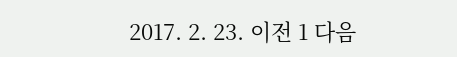2017. 2. 23. 이전 1 다음